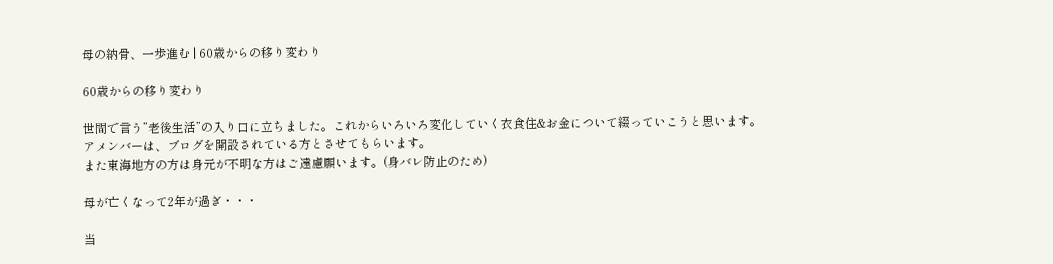母の納骨、一歩進む | 60歳からの移り変わり

60歳からの移り変わり

世間で言う”老後生活”の入り口に立ちました。これからいろいろ変化していく衣食住&お金について綴っていこうと思います。
アメンバーは、ブログを開設されている方とさせてもらいます。
また東海地方の方は身元が不明な方はご遠慮願います。(身バレ防止のため)

母が亡くなって2年が過ぎ・・・

当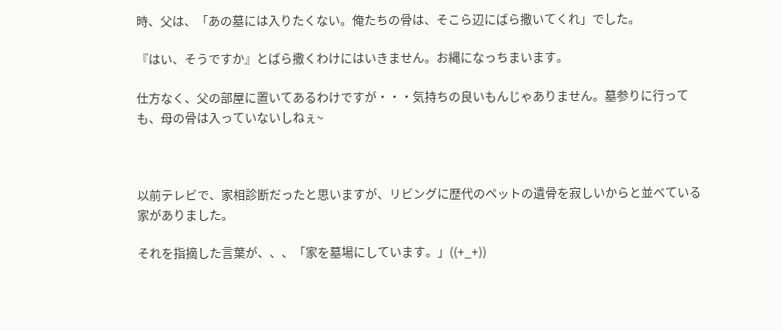時、父は、「あの墓には入りたくない。俺たちの骨は、そこら辺にばら撒いてくれ」でした。

『はい、そうですか』とばら撒くわけにはいきません。お縄になっちまいます。

仕方なく、父の部屋に置いてあるわけですが・・・気持ちの良いもんじゃありません。墓参りに行っても、母の骨は入っていないしねぇ~



以前テレビで、家相診断だったと思いますが、リビングに歴代のペットの遺骨を寂しいからと並べている家がありました。

それを指摘した言葉が、、、「家を墓場にしています。」((+_+))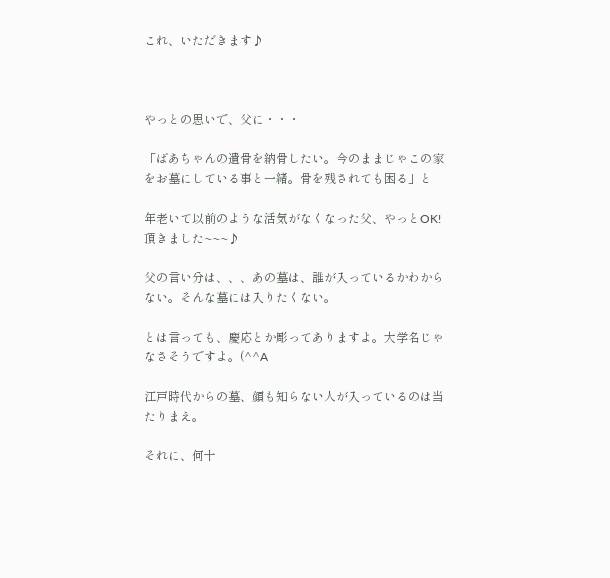これ、いただきます♪



やっとの思いで、父に・・・

「ばあちゃんの遺骨を納骨したい。今のままじゃこの家をお墓にしている事と一緒。骨を残されても困る」と

年老いて以前のような活気がなくなった父、やっとOK!頂きました~~~♪

父の言い分は、、、あの墓は、誰が入っているかわからない。そんな墓には入りたくない。

とは言っても、慶応とか彫ってありますよ。大学名じゃなさそうですよ。(^^A

江戸時代からの墓、顔も知らない人が入っているのは当たりまえ。

それに、何十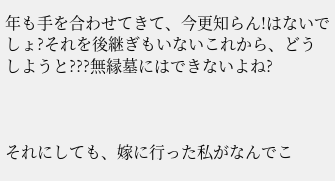年も手を合わせてきて、今更知らん!はないでしょ?それを後継ぎもいないこれから、どうしようと???無縁墓にはできないよね?



それにしても、嫁に行った私がなんでこ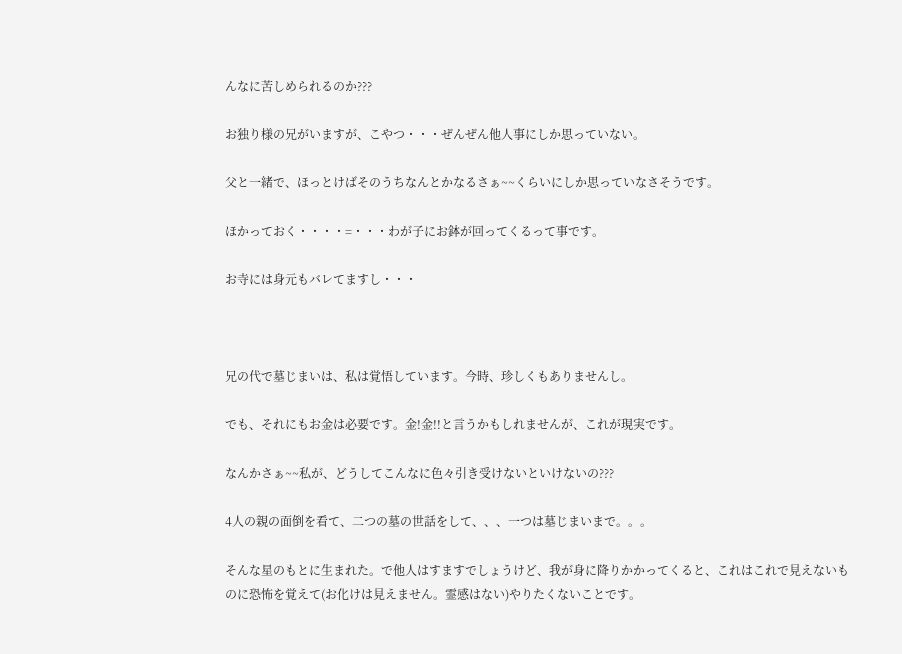んなに苦しめられるのか???

お独り様の兄がいますが、こやつ・・・ぜんぜん他人事にしか思っていない。

父と一緒で、ほっとけばそのうちなんとかなるさぁ~~くらいにしか思っていなさそうです。

ほかっておく・・・・=・・・わが子にお鉢が回ってくるって事です。

お寺には身元もバレてますし・・・



兄の代で墓じまいは、私は覚悟しています。今時、珍しくもありませんし。

でも、それにもお金は必要です。金!金!!と言うかもしれませんが、これが現実です。

なんかさぁ~~私が、どうしてこんなに色々引き受けないといけないの???

4人の親の面倒を看て、二つの墓の世話をして、、、一つは墓じまいまで。。。

そんな星のもとに生まれた。で他人はすますでしょうけど、我が身に降りかかってくると、これはこれで見えないものに恐怖を覚えて(お化けは見えません。霊感はない)やりたくないことです。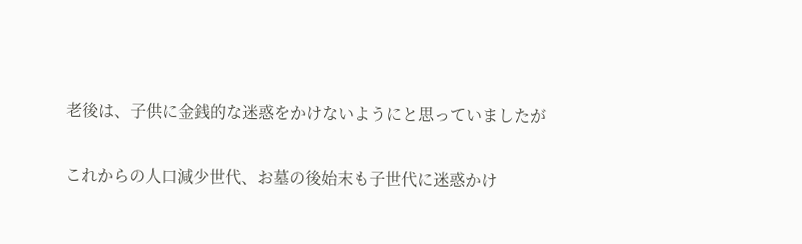老後は、子供に金銭的な迷惑をかけないようにと思っていましたが

これからの人口減少世代、お墓の後始末も子世代に迷惑かけ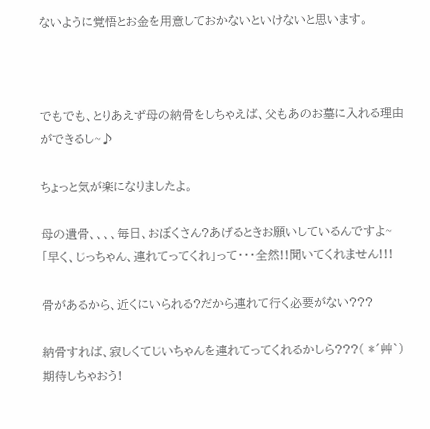ないように覚悟とお金を用意しておかないといけないと思います。



でもでも、とりあえず母の納骨をしちゃえば、父もあのお墓に入れる理由ができるし~♪

ちょっと気が楽になりましたよ。

母の遺骨、、、、毎日、おぼくさん?あげるときお願いしているんですよ~「早く、じっちゃん、連れてってくれ」って・・・全然!!聞いてくれません!!!

骨があるから、近くにいられる?だから連れて行く必要がない???

納骨すれば、寂しくてじいちゃんを連れてってくれるかしら???( *´艸`)期待しちゃおう!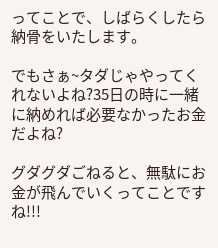ってことで、しばらくしたら納骨をいたします。

でもさぁ~タダじゃやってくれないよね?35日の時に一緒に納めれば必要なかったお金だよね?

グダグダごねると、無駄にお金が飛んでいくってことですね!!!